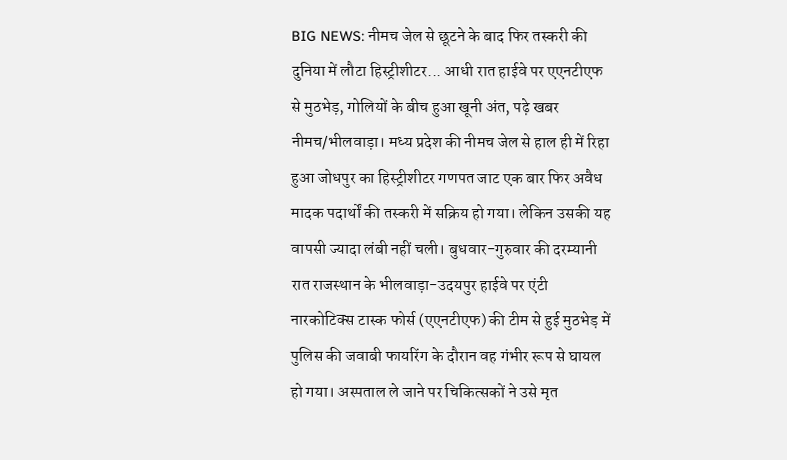BIG NEWS: नीमच जेल से छूटने के बाद फिर तस्करी की दुनिया में लौटा हिस्ट्रीशीटर... आधी रात हाईवे पर एएनटीएफ से मुठभेड़, गोलियों के बीच हुआ खूनी अंत, पढ़े खबर
नीमच/भीलवाड़ा। मध्य प्रदेश की नीमच जेल से हाल ही में रिहा हुआ जोधपुर का हिस्ट्रीशीटर गणपत जाट एक बार फिर अवैध मादक पदार्थों की तस्करी में सक्रिय हो गया। लेकिन उसकी यह वापसी ज्यादा लंबी नहीं चली। बुधवार-गुरुवार की दरम्यानी रात राजस्थान के भीलवाड़ा-उदयपुर हाईवे पर एंटी नारकोटिक्स टास्क फोर्स (एएनटीएफ) की टीम से हुई मुठभेड़ में पुलिस की जवाबी फायरिंग के दौरान वह गंभीर रूप से घायल हो गया। अस्पताल ले जाने पर चिकित्सकों ने उसे मृत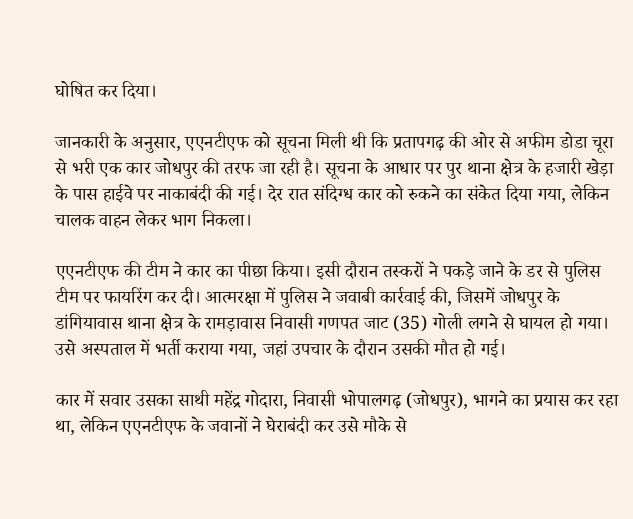घोषित कर दिया।

जानकारी के अनुसार, एएनटीएफ को सूचना मिली थी कि प्रतापगढ़ की ओर से अफीम डोडा चूरा से भरी एक कार जोधपुर की तरफ जा रही है। सूचना के आधार पर पुर थाना क्षेत्र के हजारी खेड़ा के पास हाईवे पर नाकाबंदी की गई। देर रात संदिग्ध कार को रुकने का संकेत दिया गया, लेकिन चालक वाहन लेकर भाग निकला।

एएनटीएफ की टीम ने कार का पीछा किया। इसी दौरान तस्करों ने पकड़े जाने के डर से पुलिस टीम पर फायरिंग कर दी। आत्मरक्षा में पुलिस ने जवाबी कार्रवाई की, जिसमें जोधपुर के डांगियावास थाना क्षेत्र के रामड़ावास निवासी गणपत जाट (35) गोली लगने से घायल हो गया। उसे अस्पताल में भर्ती कराया गया, जहां उपचार के दौरान उसकी मौत हो गई।

कार में सवार उसका साथी महेंद्र गोदारा, निवासी भोपालगढ़ (जोधपुर), भागने का प्रयास कर रहा था, लेकिन एएनटीएफ के जवानों ने घेराबंदी कर उसे मौके से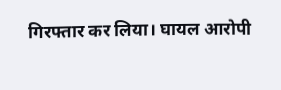गिरफ्तार कर लिया। घायल आरोपी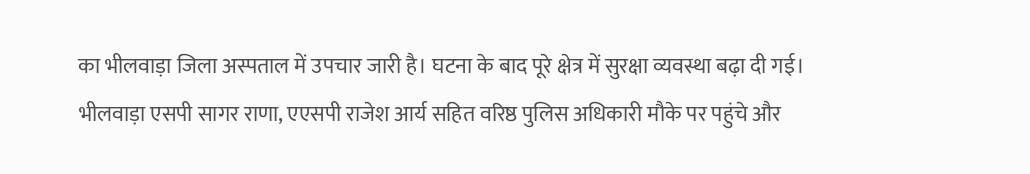का भीलवाड़ा जिला अस्पताल में उपचार जारी है। घटना के बाद पूरे क्षेत्र में सुरक्षा व्यवस्था बढ़ा दी गई। भीलवाड़ा एसपी सागर राणा, एएसपी राजेश आर्य सहित वरिष्ठ पुलिस अधिकारी मौके पर पहुंचे और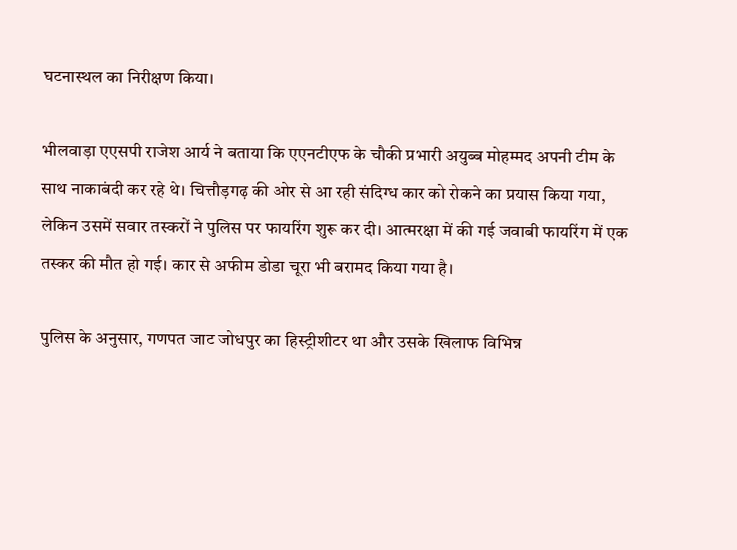घटनास्थल का निरीक्षण किया।

भीलवाड़ा एएसपी राजेश आर्य ने बताया कि एएनटीएफ के चौकी प्रभारी अयुब्ब मोहम्मद अपनी टीम के साथ नाकाबंदी कर रहे थे। चित्तौड़गढ़ की ओर से आ रही संदिग्ध कार को रोकने का प्रयास किया गया, लेकिन उसमें सवार तस्करों ने पुलिस पर फायरिंग शुरू कर दी। आत्मरक्षा में की गई जवाबी फायरिंग में एक तस्कर की मौत हो गई। कार से अफीम डोडा चूरा भी बरामद किया गया है।

पुलिस के अनुसार, गणपत जाट जोधपुर का हिस्ट्रीशीटर था और उसके खिलाफ विभिन्न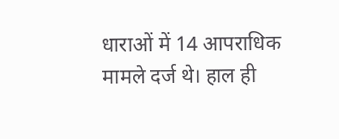धाराओं में 14 आपराधिक मामले दर्ज थे। हाल ही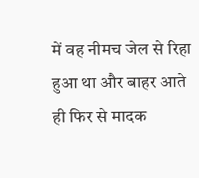में वह नीमच जेल से रिहा हुआ था और बाहर आते ही फिर से मादक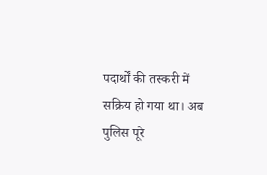पदार्थों की तस्करी में सक्रिय हो गया था। अब पुलिस पूरे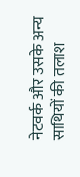नेटवर्क और उसके अन्य साथियों की तलाश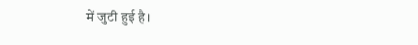में जुटी हुई है।